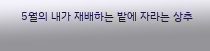5월의 내가 재배하는 밭에 자라는 상추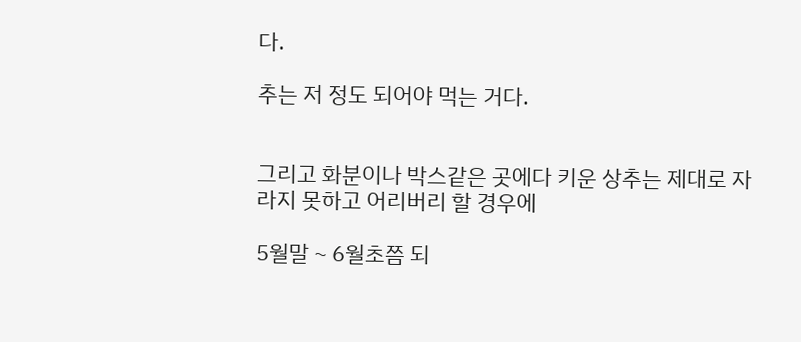다.

추는 저 정도 되어야 먹는 거다.


그리고 화분이나 박스같은 곳에다 키운 상추는 제대로 자라지 못하고 어리버리 할 경우에

5월말 ~ 6월초쯤 되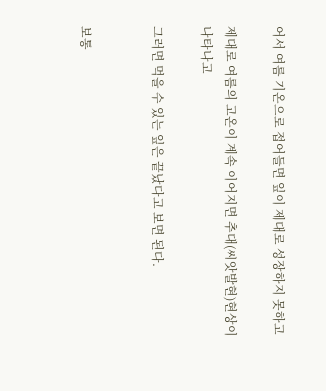어서 여름 기온으로 접어들면 잎이 제대로 성장하지 못하고

제대로 여름의 고온이 계속 이어지면 추대(씨앗발현)현상이 나타나고

그러면 먹을 수 있는 잎은 끝났다고 보면 된다.


보통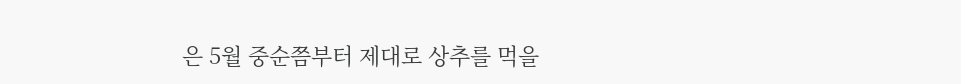은 5월 중순쯤부터 제대로 상추를 먹을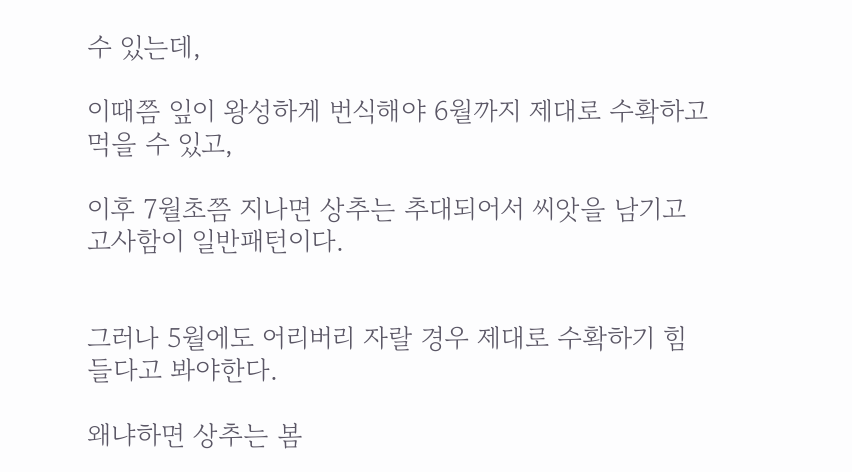수 있는데,

이때쯤 잎이 왕성하게 번식해야 6월까지 제대로 수확하고 먹을 수 있고,

이후 7월초쯤 지나면 상추는 추대되어서 씨앗을 남기고 고사함이 일반패턴이다.


그러나 5월에도 어리버리 자랄 경우 제대로 수확하기 힘들다고 봐야한다.

왜냐하면 상추는 봄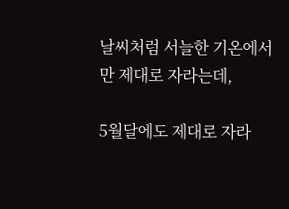날씨처럼 서늘한 기온에서만 제대로 자라는데,

5월달에도 제대로 자라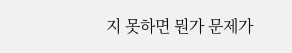지 못하면 뭔가 문제가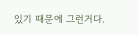있기 때문에 그런거다.